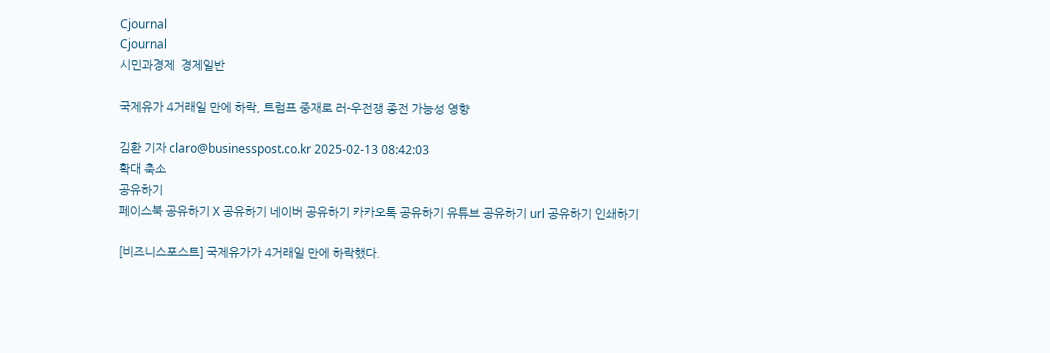Cjournal
Cjournal
시민과경제  경제일반

국제유가 4거래일 만에 하락, 트럼프 중재로 러-우전쟁 종전 가능성 영향

김환 기자 claro@businesspost.co.kr 2025-02-13 08:42:03
확대 축소
공유하기
페이스북 공유하기 X 공유하기 네이버 공유하기 카카오톡 공유하기 유튜브 공유하기 url 공유하기 인쇄하기

[비즈니스포스트] 국제유가가 4거래일 만에 하락했다.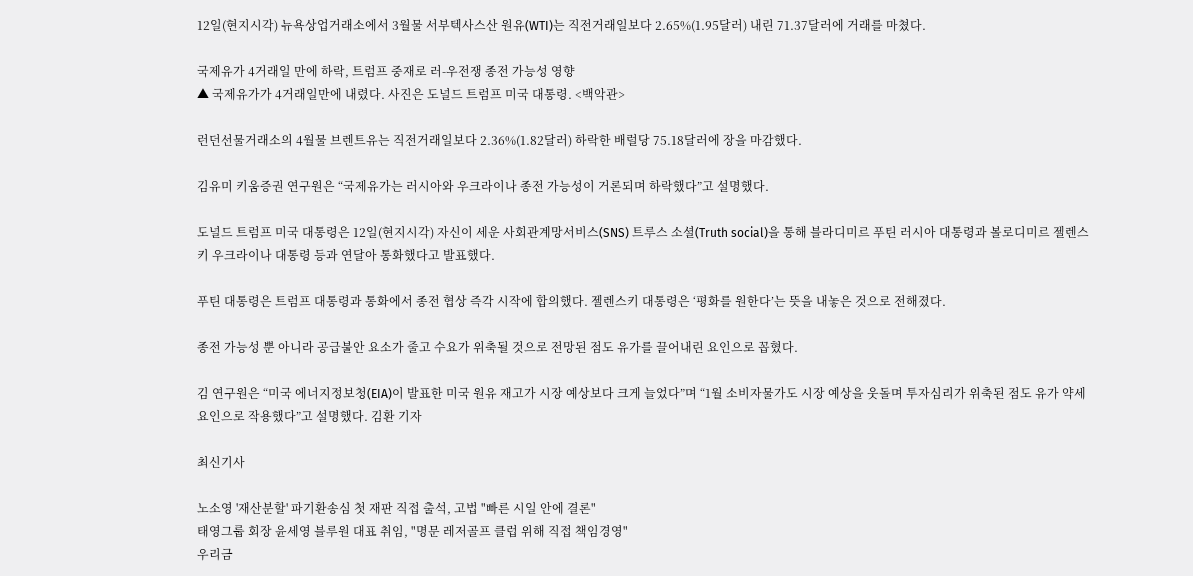12일(현지시각) 뉴욕상업거래소에서 3월물 서부텍사스산 원유(WTI)는 직전거래일보다 2.65%(1.95달러) 내린 71.37달러에 거래를 마쳤다.

국제유가 4거래일 만에 하락, 트럼프 중재로 러-우전쟁 종전 가능성 영향
▲ 국제유가가 4거래일만에 내렸다. 사진은 도널드 트럼프 미국 대통령. <백악관>

런던선물거래소의 4월물 브렌트유는 직전거래일보다 2.36%(1.82달러) 하락한 배럴당 75.18달러에 장을 마감했다.

김유미 키움증권 연구원은 “국제유가는 러시아와 우크라이나 종전 가능성이 거론되며 하락했다”고 설명했다.

도널드 트럼프 미국 대통령은 12일(현지시각) 자신이 세운 사회관계망서비스(SNS) 트루스 소셜(Truth social)을 통해 블라디미르 푸틴 러시아 대통령과 볼로디미르 젤렌스키 우크라이나 대통령 등과 연달아 통화했다고 발표했다.

푸틴 대통령은 트럼프 대통령과 통화에서 종전 협상 즉각 시작에 합의했다. 젤렌스키 대통령은 ‘평화를 원한다’는 뜻을 내놓은 것으로 전해졌다.

종전 가능성 뿐 아니라 공급불안 요소가 줄고 수요가 위축될 것으로 전망된 점도 유가를 끌어내린 요인으로 꼽혔다.

김 연구원은 “미국 에너지정보청(EIA)이 발표한 미국 원유 재고가 시장 예상보다 크게 늘었다”며 “1월 소비자물가도 시장 예상을 웃돌며 투자심리가 위축된 점도 유가 약세 요인으로 작용했다”고 설명했다. 김환 기자

최신기사

노소영 '재산분할' 파기환송심 첫 재판 직접 출석, 고법 "빠른 시일 안에 결론"
태영그룹 회장 윤세영 블루원 대표 취임, "명문 레저골프 클럽 위해 직접 책임경영"
우리금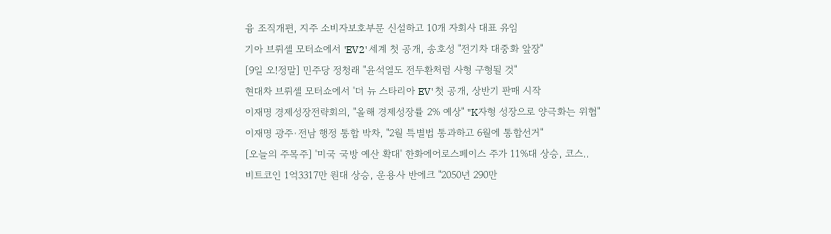융 조직개편, 지주 소비자보호부문 신설하고 10개 자회사 대표 유임
기아 브뤼셀 모터쇼에서 'EV2' 세계 첫 공개, 송호성 "전기차 대중화 앞장"
[9일 오!정말] 민주당 정청래 "윤석열도 전두환처럼 사형 구형될 것"
현대차 브뤼셀 모터쇼에서 '더 뉴 스타리아 EV' 첫 공개, 상반기 판매 시작
이재명 경제성장전략회의, "올해 경제성장률 2% 예상" "K자형 성장으로 양극화는 위협"
이재명 광주·전남 행정 통합 박차, "2월 특별법 통과하고 6월에 통합선거"
[오늘의 주목주] '미국 국방 예산 확대' 한화에어로스페이스 주가 11%대 상승, 코스..
비트코인 1억3317만 원대 상승, 운용사 반에크 "2050년 290만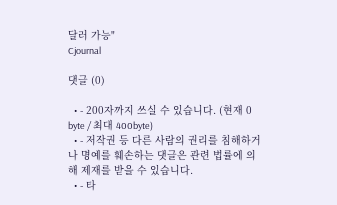달러 가능"
Cjournal

댓글 (0)

  • - 200자까지 쓰실 수 있습니다. (현재 0 byte / 최대 400byte)
  • - 저작권 등 다른 사람의 권리를 침해하거나 명예를 훼손하는 댓글은 관련 법률에 의해 제재를 받을 수 있습니다.
  • - 타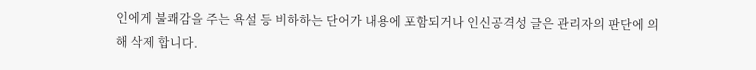인에게 불쾌감을 주는 욕설 등 비하하는 단어가 내용에 포함되거나 인신공격성 글은 관리자의 판단에 의해 삭제 합니다.